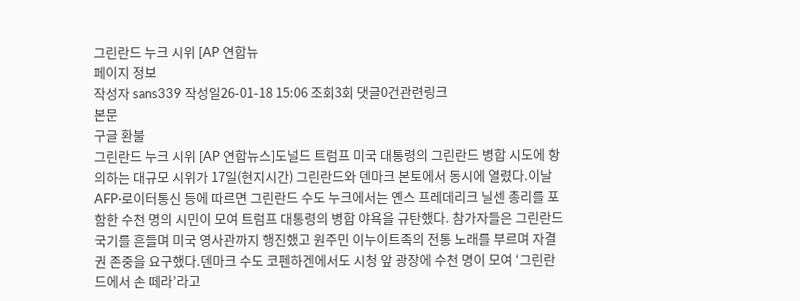그린란드 누크 시위 [AP 연합뉴
페이지 정보
작성자 sans339 작성일26-01-18 15:06 조회3회 댓글0건관련링크
본문
구글 환불
그린란드 누크 시위 [AP 연합뉴스]도널드 트럼프 미국 대통령의 그린란드 병합 시도에 항의하는 대규모 시위가 17일(현지시간) 그린란드와 덴마크 본토에서 동시에 열렸다.이날 AFP·로이터통신 등에 따르면 그린란드 수도 누크에서는 옌스 프레데리크 닐센 총리를 포함한 수천 명의 시민이 모여 트럼프 대통령의 병합 야욕을 규탄했다. 참가자들은 그린란드 국기를 흔들며 미국 영사관까지 행진했고 원주민 이누이트족의 전통 노래를 부르며 자결권 존중을 요구했다.덴마크 수도 코펜하겐에서도 시청 앞 광장에 수천 명이 모여 ‘그린란드에서 손 떼라’라고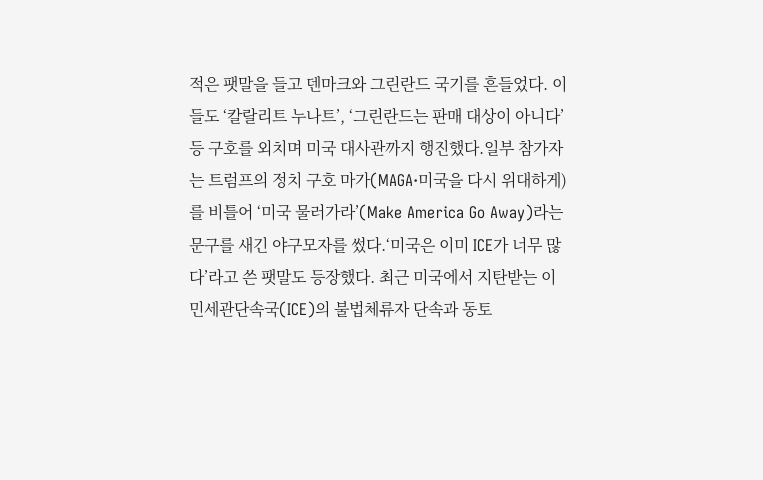적은 팻말을 들고 덴마크와 그린란드 국기를 흔들었다. 이들도 ‘칼랄리트 누나트’, ‘그린란드는 판매 대상이 아니다’ 등 구호를 외치며 미국 대사관까지 행진했다.일부 참가자는 트럼프의 정치 구호 마가(MAGA·미국을 다시 위대하게)를 비틀어 ‘미국 물러가라’(Make America Go Away)라는 문구를 새긴 야구모자를 썼다.‘미국은 이미 ICE가 너무 많다’라고 쓴 팻말도 등장했다. 최근 미국에서 지탄받는 이민세관단속국(ICE)의 불법체류자 단속과 동토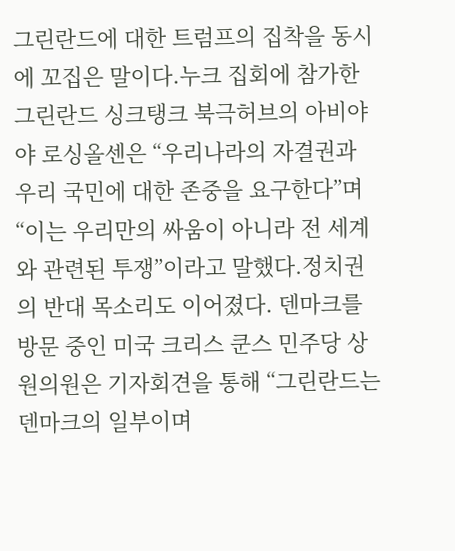그린란드에 대한 트럼프의 집착을 동시에 꼬집은 말이다.누크 집회에 참가한 그린란드 싱크탱크 북극허브의 아비야야 로싱올센은 “우리나라의 자결권과 우리 국민에 대한 존중을 요구한다”며 “이는 우리만의 싸움이 아니라 전 세계와 관련된 투쟁”이라고 말했다.정치권의 반대 목소리도 이어졌다. 덴마크를 방문 중인 미국 크리스 쿤스 민주당 상원의원은 기자회견을 통해 “그린란드는 덴마크의 일부이며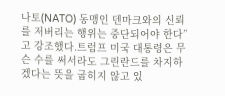나토(NATO) 동맹인 덴마크와의 신뢰를 저버리는 행위는 중단되어야 한다”고 강조했다.트럼프 미국 대통령은 무슨 수를 써서라도 그린란드를 차지하겠다는 뜻을 굽히지 않고 있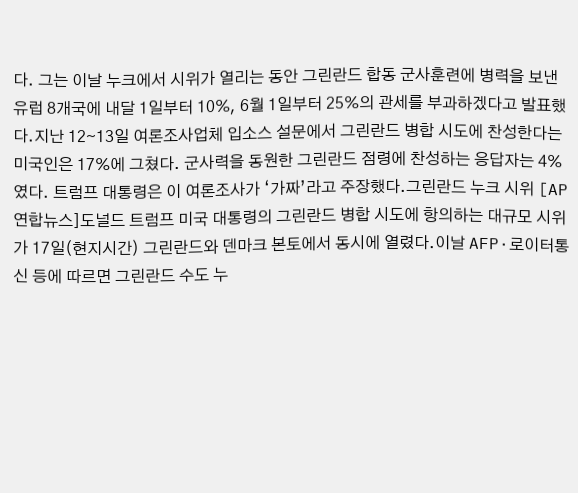다. 그는 이날 누크에서 시위가 열리는 동안 그린란드 합동 군사훈련에 병력을 보낸 유럽 8개국에 내달 1일부터 10%, 6월 1일부터 25%의 관세를 부과하겠다고 발표했다.지난 12∼13일 여론조사업체 입소스 설문에서 그린란드 병합 시도에 찬성한다는 미국인은 17%에 그쳤다. 군사력을 동원한 그린란드 점령에 찬성하는 응답자는 4%였다. 트럼프 대통령은 이 여론조사가 ‘가짜’라고 주장했다.그린란드 누크 시위 [AP 연합뉴스]도널드 트럼프 미국 대통령의 그린란드 병합 시도에 항의하는 대규모 시위가 17일(현지시간) 그린란드와 덴마크 본토에서 동시에 열렸다.이날 AFP·로이터통신 등에 따르면 그린란드 수도 누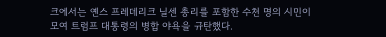크에서는 옌스 프레데리크 닐센 총리를 포함한 수천 명의 시민이 모여 트럼프 대통령의 병합 야욕을 규탄했다.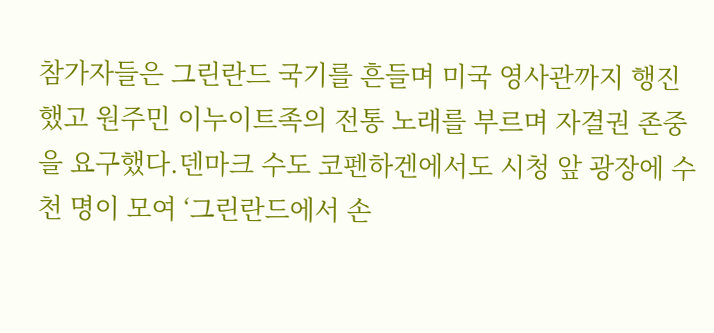참가자들은 그린란드 국기를 흔들며 미국 영사관까지 행진했고 원주민 이누이트족의 전통 노래를 부르며 자결권 존중을 요구했다.덴마크 수도 코펜하겐에서도 시청 앞 광장에 수천 명이 모여 ‘그린란드에서 손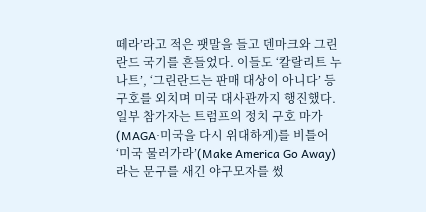떼라’라고 적은 팻말을 들고 덴마크와 그린란드 국기를 흔들었다. 이들도 ‘칼랄리트 누나트’, ‘그린란드는 판매 대상이 아니다’ 등 구호를 외치며 미국 대사관까지 행진했다.일부 참가자는 트럼프의 정치 구호 마가(MAGA·미국을 다시 위대하게)를 비틀어 ‘미국 물러가라’(Make America Go Away)라는 문구를 새긴 야구모자를 썼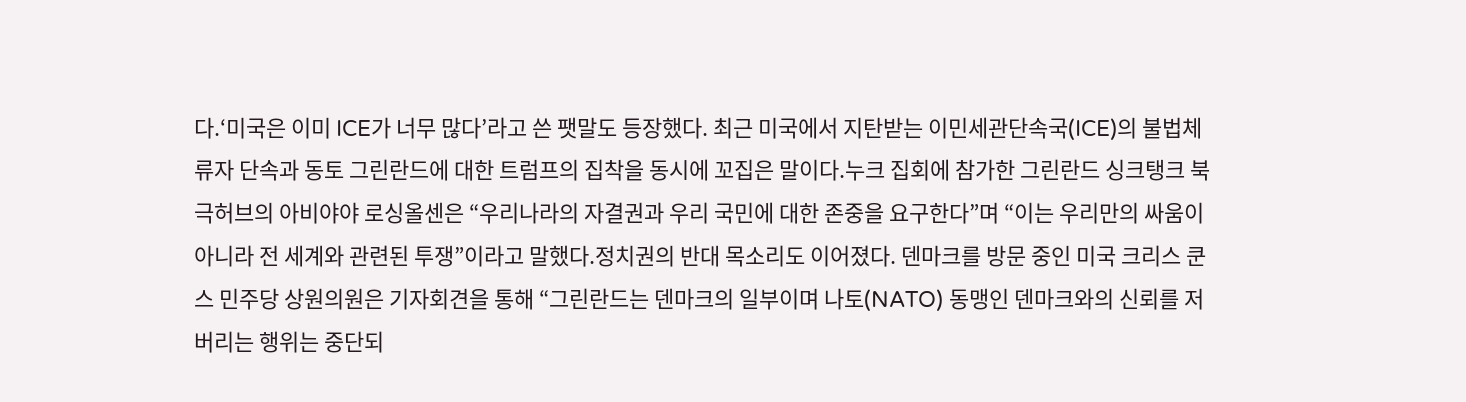다.‘미국은 이미 ICE가 너무 많다’라고 쓴 팻말도 등장했다. 최근 미국에서 지탄받는 이민세관단속국(ICE)의 불법체류자 단속과 동토 그린란드에 대한 트럼프의 집착을 동시에 꼬집은 말이다.누크 집회에 참가한 그린란드 싱크탱크 북극허브의 아비야야 로싱올센은 “우리나라의 자결권과 우리 국민에 대한 존중을 요구한다”며 “이는 우리만의 싸움이 아니라 전 세계와 관련된 투쟁”이라고 말했다.정치권의 반대 목소리도 이어졌다. 덴마크를 방문 중인 미국 크리스 쿤스 민주당 상원의원은 기자회견을 통해 “그린란드는 덴마크의 일부이며 나토(NATO) 동맹인 덴마크와의 신뢰를 저버리는 행위는 중단되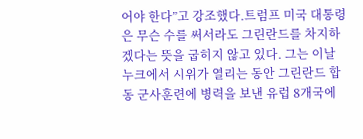어야 한다”고 강조했다.트럼프 미국 대통령은 무슨 수를 써서라도 그린란드를 차지하겠다는 뜻을 굽히지 않고 있다. 그는 이날 누크에서 시위가 열리는 동안 그린란드 합동 군사훈련에 병력을 보낸 유럽 8개국에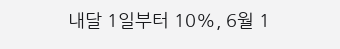내달 1일부터 10%, 6월 1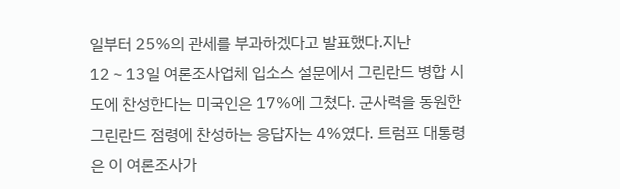일부터 25%의 관세를 부과하겠다고 발표했다.지난 12∼13일 여론조사업체 입소스 설문에서 그린란드 병합 시도에 찬성한다는 미국인은 17%에 그쳤다. 군사력을 동원한 그린란드 점령에 찬성하는 응답자는 4%였다. 트럼프 대통령은 이 여론조사가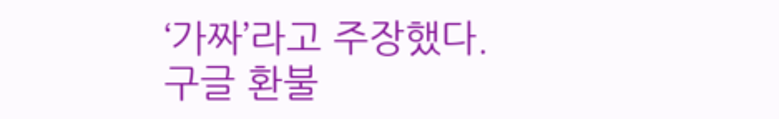‘가짜’라고 주장했다.
구글 환불